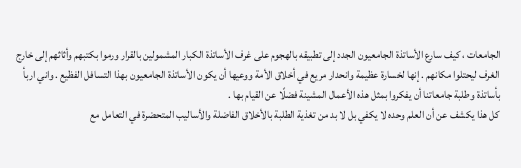الجامعات ، كيف سارع الأساتذة الجامعيون الجدد إلى تطبيقه بالهجوم على غرف الأساتذة الكبار المشمولين بالقرار ورموا بكتبهم وأثاثهم إلى خارج الغرف ليحتلوا مكانهم . إنها لخسارة عظيمة وانحدار مريع في أخلاق الأمة ووعيها أن يكون الأساتذة الجامعيون بهذا التسافل الفظيع . واني اربأ بأساتذة وطلبة جامعاتنا أن يفكروا بمثل هذه الأعمال المشينة فضلًا عن القيام بها .
كل هذا يكشف عن أن العلم وحده لا يكفي بل لا بد من تغذية الطلبة بالأخلاق الفاضلة والأساليب المتحضرة في التعامل مع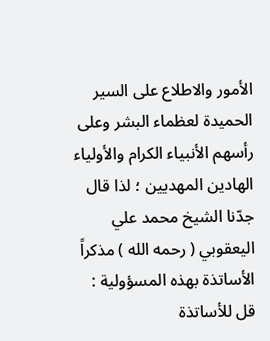الأمور والاطلاع على السير الحميدة لعظماء البشر وعلى رأسهم الأنبياء الكرام والأولياء الهادين المهديين ؛ لذا قال جدّنا الشيخ محمد علي اليعقوبي ( رحمه الله ) مذكراً الأساتذة بهذه المسؤولية :
قل للأساتذة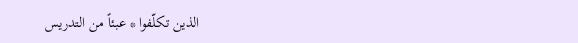الذين تكلّفوا * عبئاً من التدريس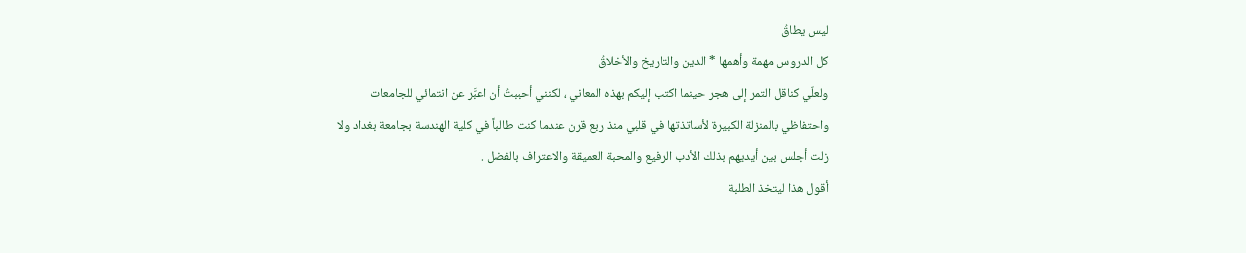ليس يطاقُ
كل الدروس مهمة وأهمها * الدين والتاريخ والأخلاقُ
ولعلّي كناقل التمر إلى هجر حينما اكتب إليكم بهذه المعاني ، لكنني أحببتُ أن اعبَّر عن انتمائي للجامعات واحتفاظي بالمنزلة الكبيرة لأساتذتها في قلبي منذ ربع قرن عندما كنت طالباً في كلية الهندسة بجامعة بغداد ولا زلت أجلس بين أيديهم بذلك الأدب الرفيع والمحبة العميقة والاعتراف بالفضل .
أقول هذا ليتخذ الطلبة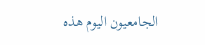الجامعيون اليوم هذه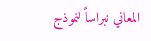المعاني نبراساً لنموذج